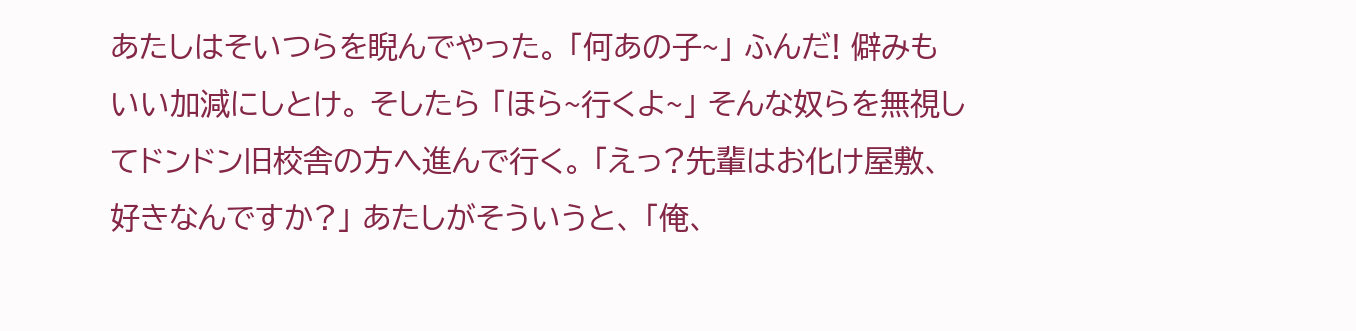あたしはそいつらを睨んでやった。 「何あの子~」 ふんだ! 僻みもいい加減にしとけ。 そしたら 「ほら~行くよ~」 そんな奴らを無視してドンドン旧校舎の方へ進んで行く。 「えっ?先輩はお化け屋敷、好きなんですか?」 あたしがそういうと、 「俺、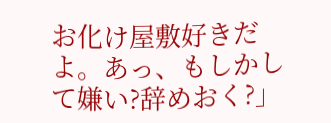お化け屋敷好きだよ。あっ、もしかして嫌い?辞めおく?」